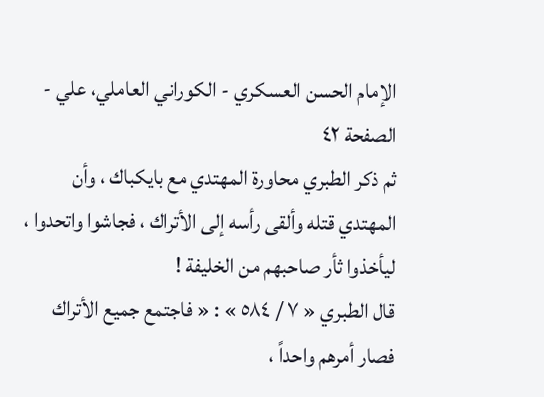الإمام الحسن العسكري - الكوراني العاملي، علي - الصفحة ٤٢
ثم ذكر الطبري محاورة المهتدي مع بايكباك ، وأن المهتدي قتله وألقى رأسه إلى الأتراك ، فجاشوا واتحدوا ، ليأخذوا ثأر صاحبهم من الخليفة !
قال الطبري « ٧ / ٥٨٤ » : « فاجتمع جميع الأتراك فصار أمرهم واحداً ،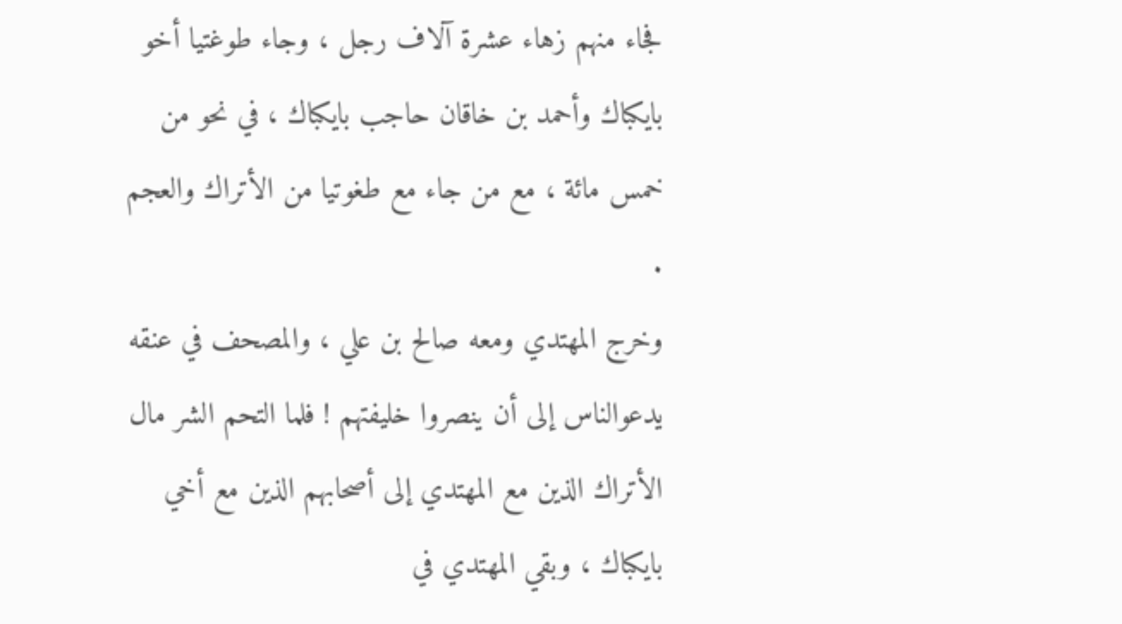فجاء منهم زهاء عشرة آلاف رجل ، وجاء طوغتيا أخو بايكباك وأحمد بن خاقان حاجب بايكباك ، في نحو من خمس مائة ، مع من جاء مع طغوتيا من الأتراك والعجم .
وخرج المهتدي ومعه صالح بن علي ، والمصحف في عنقه يدعوالناس إلى أن ينصروا خليفتهم ! فلما التحم الشر مال الأتراك الذين مع المهتدي إلى أصحابهم الذين مع أخي بايكباك ، وبقي المهتدي في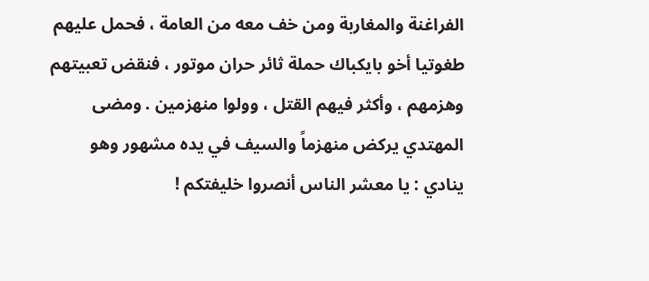الفراغنة والمغاربة ومن خف معه من العامة ، فحمل عليهم طغوتيا أخو بايكباك حملة ثائر حران موتور ، فنقض تعبيتهم وهزمهم ، وأكثر فيهم القتل ، وولوا منهزمين . ومضى المهتدي يركض منهزماً والسيف في يده مشهور وهو ينادي : يا معشر الناس أنصروا خليفتكم !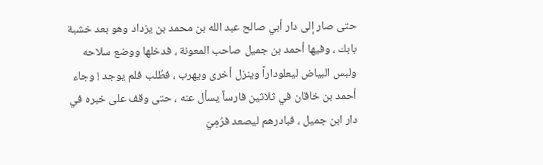حتى صار إلى دار أبي صالح عبد الله بن محمد بن يزداد وهو بعد خشبة بابك ، وفيها أحمد بن جميل صاحب المعونة ، فدخلها ووضع سلاحه ولبس البياض ليعلوداراً وينزل أخرى ويهرب ، فطُلب فلم يوجد ! وجاء أحمد بن خاقان في ثلاثين فارساً يسأل عنه ، حتى وقف على خبره في دار ابن جميل ، فبادرهم ليصعد فرُمِيَ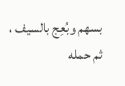بسهم وبُعِج بالسيف ، ثم حمله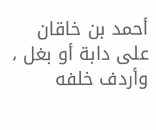أحمد بن خاقان على دابة أو بغل ، وأردف خلفه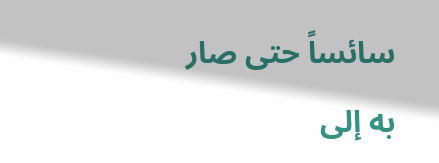سائساً حتى صار به إلى